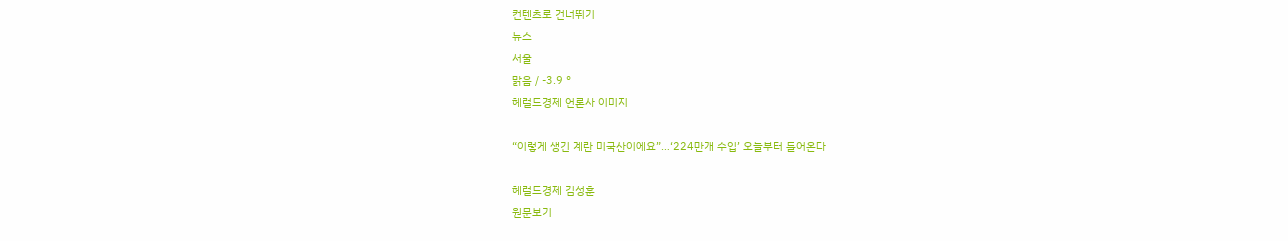컨텐츠로 건너뛰기
뉴스
서울
맑음 / -3.9 °
헤럴드경제 언론사 이미지

“이렇게 생긴 계란 미국산이에요”…‘224만개 수입’ 오늘부터 들어온다

헤럴드경제 김성훈
원문보기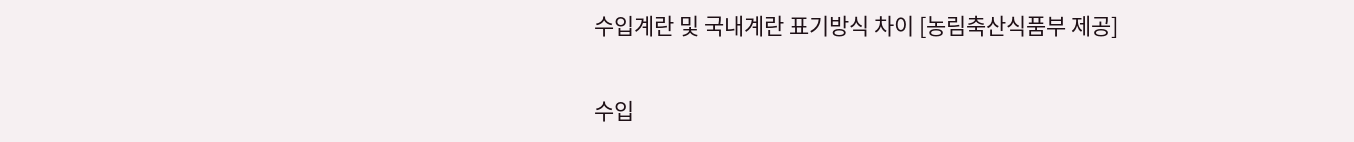수입계란 및 국내계란 표기방식 차이 [농림축산식품부 제공]

수입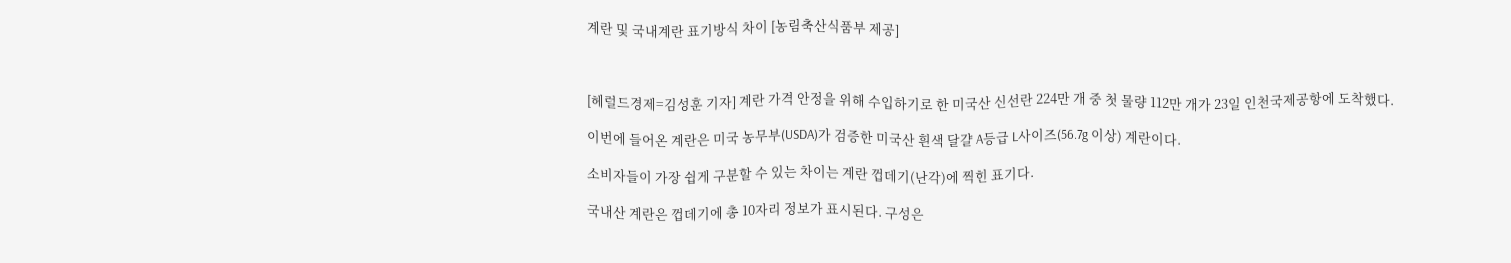계란 및 국내계란 표기방식 차이 [농림축산식품부 제공]



[헤럴드경제=김성훈 기자] 계란 가격 안정을 위해 수입하기로 한 미국산 신선란 224만 개 중 첫 물량 112만 개가 23일 인천국제공항에 도착했다.

이번에 들어온 계란은 미국 농무부(USDA)가 검증한 미국산 흰색 달걀 A등급 L사이즈(56.7g 이상) 계란이다.

소비자들이 가장 쉽게 구분할 수 있는 차이는 계란 껍데기(난각)에 찍힌 표기다.

국내산 계란은 껍데기에 총 10자리 정보가 표시된다. 구성은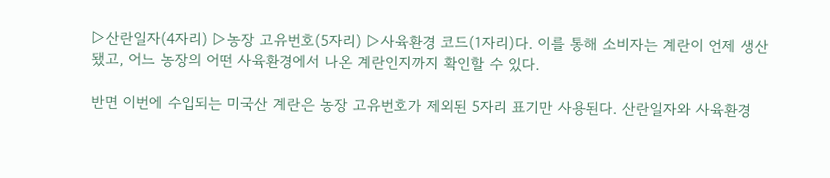▷산란일자(4자리) ▷농장 고유번호(5자리) ▷사육환경 코드(1자리)다. 이를 통해 소비자는 계란이 언제 생산됐고, 어느 농장의 어떤 사육환경에서 나온 계란인지까지 확인할 수 있다.

반면 이번에 수입되는 미국산 계란은 농장 고유번호가 제외된 5자리 표기만 사용된다. 산란일자와 사육환경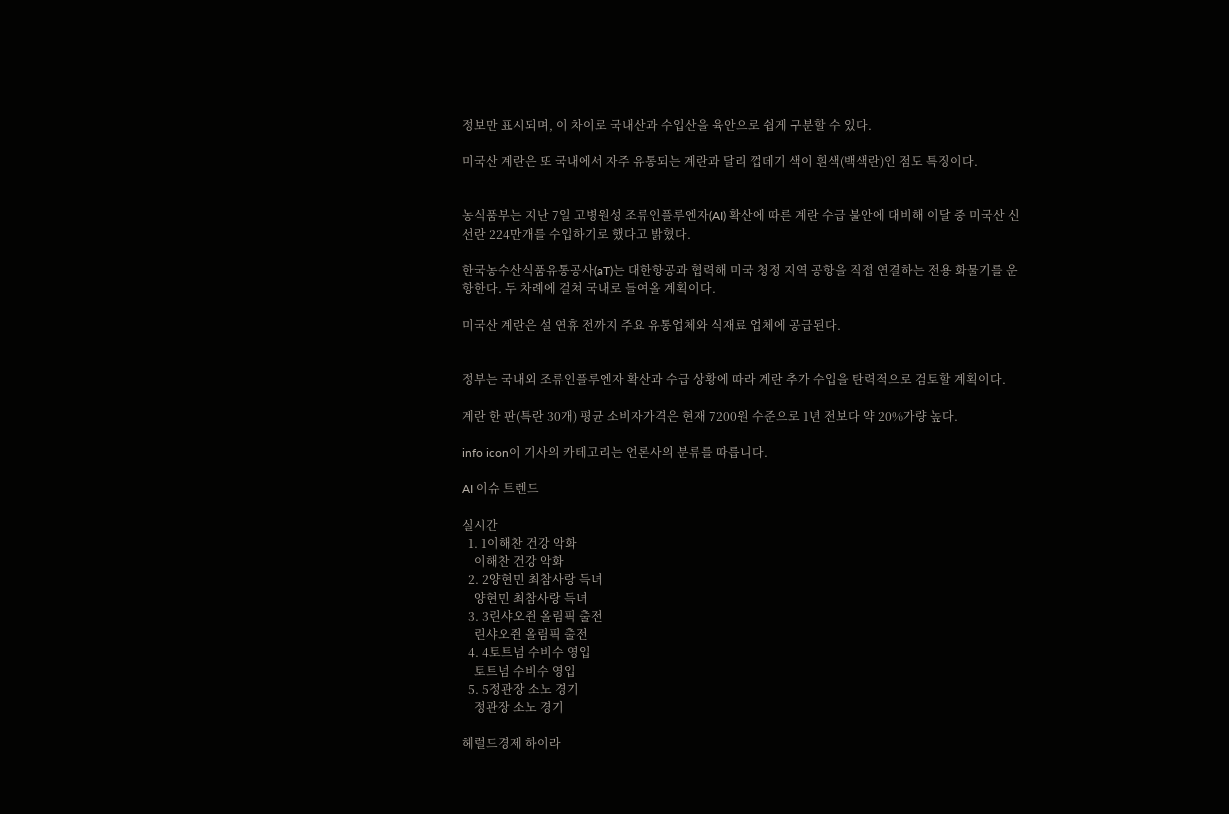정보만 표시되며, 이 차이로 국내산과 수입산을 육안으로 쉽게 구분할 수 있다.

미국산 계란은 또 국내에서 자주 유통되는 계란과 달리 껍데기 색이 흰색(백색란)인 점도 특징이다.


농식품부는 지난 7일 고병원성 조류인플루엔자(AI) 확산에 따른 계란 수급 불안에 대비해 이달 중 미국산 신선란 224만개를 수입하기로 했다고 밝혔다.

한국농수산식품유통공사(aT)는 대한항공과 협력해 미국 청정 지역 공항을 직접 연결하는 전용 화물기를 운항한다. 두 차례에 걸쳐 국내로 들여올 계획이다.

미국산 계란은 설 연휴 전까지 주요 유통업체와 식재료 업체에 공급된다.


정부는 국내외 조류인플루엔자 확산과 수급 상황에 따라 계란 추가 수입을 탄력적으로 검토할 계획이다.

계란 한 판(특란 30개) 평균 소비자가격은 현재 7200원 수준으로 1년 전보다 약 20%가량 높다.

info icon이 기사의 카테고리는 언론사의 분류를 따릅니다.

AI 이슈 트렌드

실시간
  1. 1이해찬 건강 악화
    이해찬 건강 악화
  2. 2양현민 최참사랑 득녀
    양현민 최참사랑 득녀
  3. 3린샤오쥔 올림픽 출전
    린샤오쥔 올림픽 출전
  4. 4토트넘 수비수 영입
    토트넘 수비수 영입
  5. 5정관장 소노 경기
    정관장 소노 경기

헤럴드경제 하이라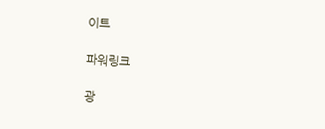이트

파워링크

광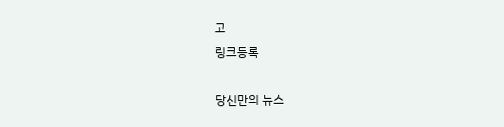고
링크등록

당신만의 뉴스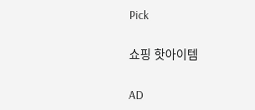Pick

쇼핑 핫아이템

AD